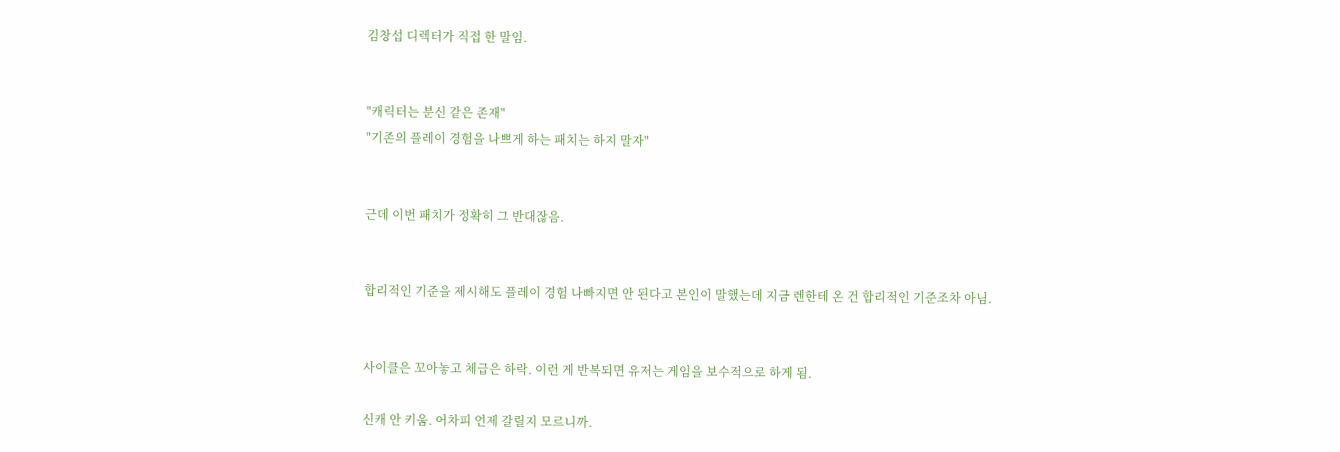김창섭 디렉터가 직접 한 말임.


"캐릭터는 분신 같은 존재"
"기존의 플레이 경험을 나쁘게 하는 패치는 하지 말자"


근데 이번 패치가 정확히 그 반대잖음.


합리적인 기준을 제시해도 플레이 경험 나빠지면 안 된다고 본인이 말했는데 지금 렌한테 온 건 합리적인 기준조차 아님.


사이클은 꼬아놓고 체급은 하락. 이런 게 반복되면 유저는 게임을 보수적으로 하게 됨.

신캐 안 키움. 어차피 언제 갈릴지 모르니까.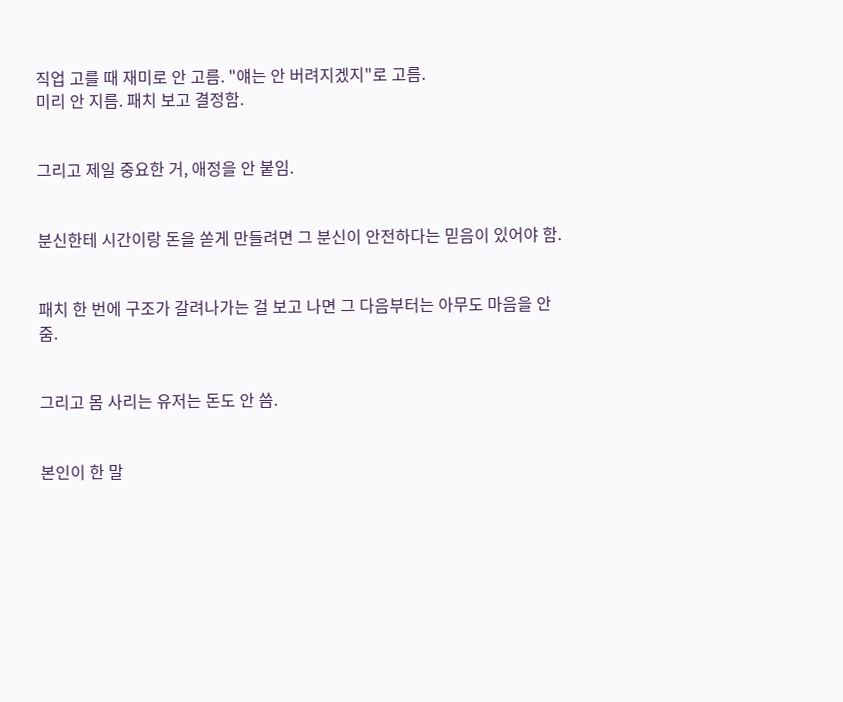직업 고를 때 재미로 안 고름. "얘는 안 버려지겠지"로 고름.
미리 안 지름. 패치 보고 결정함.


그리고 제일 중요한 거, 애정을 안 붙임.


분신한테 시간이랑 돈을 쏟게 만들려면 그 분신이 안전하다는 믿음이 있어야 함.


패치 한 번에 구조가 갈려나가는 걸 보고 나면 그 다음부터는 아무도 마음을 안 줌.


그리고 몸 사리는 유저는 돈도 안 씀.


본인이 한 말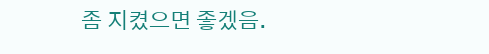좀 지켰으면 좋겠음.